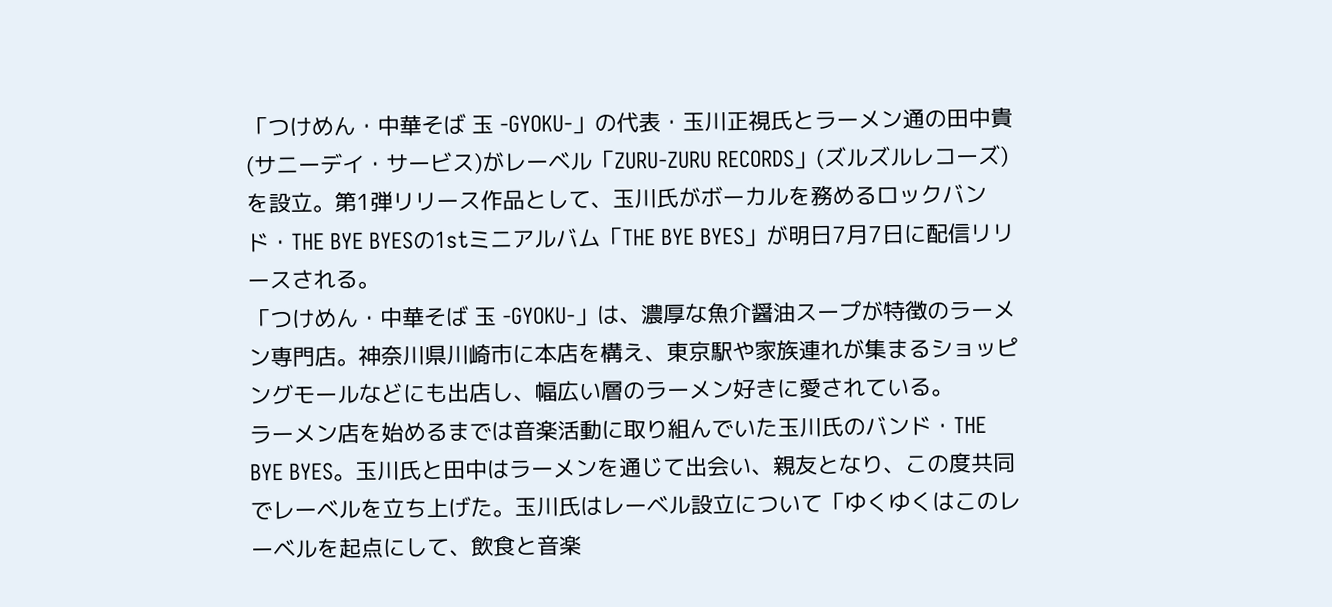「つけめん・中華そば 玉 -GYOKU-」の代表・玉川正視氏とラーメン通の田中貴(サニーデイ・サービス)がレーベル「ZURU-ZURU RECORDS」(ズルズルレコーズ)を設立。第1弾リリース作品として、玉川氏がボーカルを務めるロックバンド・THE BYE BYESの1stミニアルバム「THE BYE BYES」が明日7月7日に配信リリースされる。
「つけめん・中華そば 玉 -GYOKU-」は、濃厚な魚介醤油スープが特徴のラーメン専門店。神奈川県川崎市に本店を構え、東京駅や家族連れが集まるショッピングモールなどにも出店し、幅広い層のラーメン好きに愛されている。
ラーメン店を始めるまでは音楽活動に取り組んでいた玉川氏のバンド・THE BYE BYES。玉川氏と田中はラーメンを通じて出会い、親友となり、この度共同でレーベルを立ち上げた。玉川氏はレーベル設立について「ゆくゆくはこのレーベルを起点にして、飲食と音楽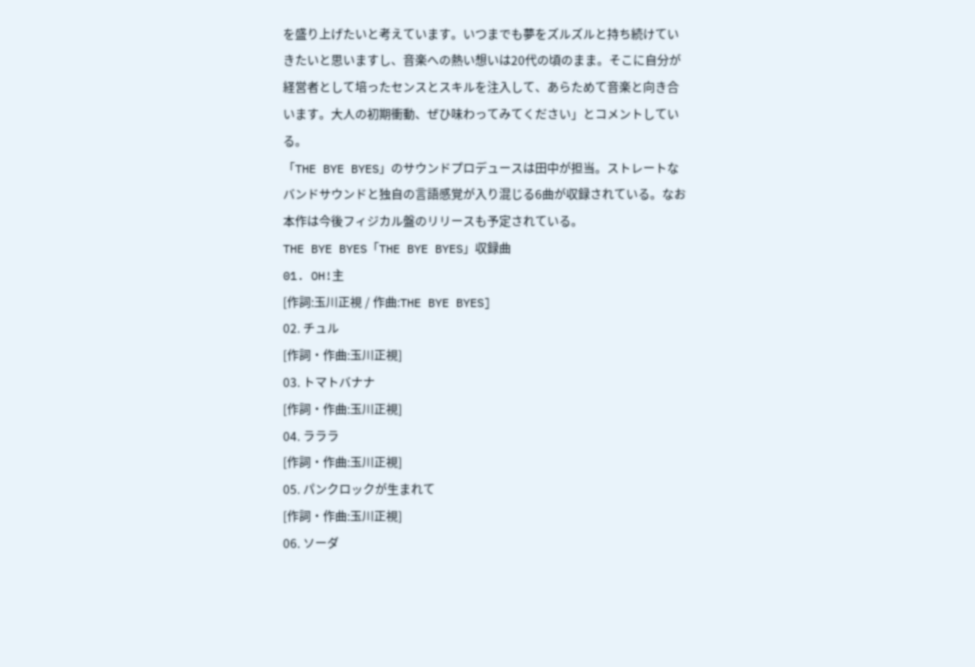を盛り上げたいと考えています。いつまでも夢をズルズルと持ち続けていきたいと思いますし、音楽への熱い想いは20代の頃のまま。そこに自分が経営者として培ったセンスとスキルを注入して、あらためて音楽と向き合います。大人の初期衝動、ぜひ味わってみてください」とコメントしている。
「THE BYE BYES」のサウンドプロデュースは田中が担当。ストレートなバンドサウンドと独自の言語感覚が入り混じる6曲が収録されている。なお本作は今後フィジカル盤のリリースも予定されている。
THE BYE BYES「THE BYE BYES」収録曲
01. OH!主
[作詞:玉川正視 / 作曲:THE BYE BYES]
02. チュル
[作詞・作曲:玉川正視]
03. トマトバナナ
[作詞・作曲:玉川正視]
04. ラララ
[作詞・作曲:玉川正視]
05. パンクロックが生まれて
[作詞・作曲:玉川正視]
06. ソーダ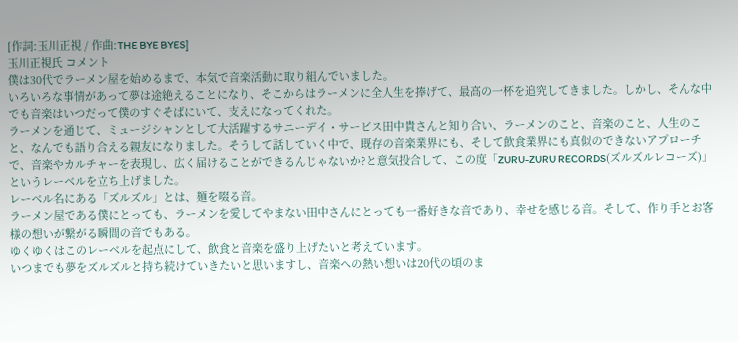[作詞:玉川正視 / 作曲:THE BYE BYES]
玉川正視氏 コメント
僕は30代でラーメン屋を始めるまで、本気で音楽活動に取り組んでいました。
いろいろな事情があって夢は途絶えることになり、そこからはラーメンに全人生を捧げて、最高の一杯を追究してきました。しかし、そんな中でも音楽はいつだって僕のすぐそばにいて、支えになってくれた。
ラーメンを通じて、ミュージシャンとして大活躍するサニーデイ・サービス田中貴さんと知り合い、ラーメンのこと、音楽のこと、人生のこと、なんでも語り合える親友になりました。そうして話していく中で、既存の音楽業界にも、そして飲食業界にも真似のできないアプローチで、音楽やカルチャーを表現し、広く届けることができるんじゃないか?と意気投合して、この度「ZURU-ZURU RECORDS(ズルズルレコーズ)」というレーベルを立ち上げました。
レーベル名にある「ズルズル」とは、麺を啜る音。
ラーメン屋である僕にとっても、ラーメンを愛してやまない田中さんにとっても一番好きな音であり、幸せを感じる音。そして、作り手とお客様の想いが繋がる瞬間の音でもある。
ゆくゆくはこのレーベルを起点にして、飲食と音楽を盛り上げたいと考えています。
いつまでも夢をズルズルと持ち続けていきたいと思いますし、音楽への熱い想いは20代の頃のま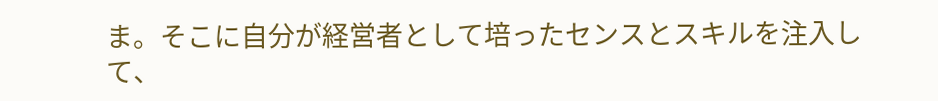ま。そこに自分が経営者として培ったセンスとスキルを注入して、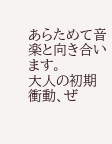あらためて音楽と向き合います。
大人の初期衝動、ぜ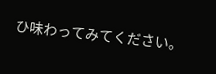ひ味わってみてください。